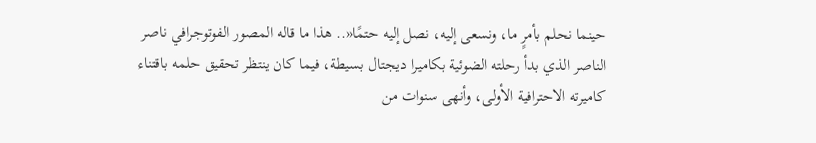حينما نحلم بأمرٍ ما، ونسعى إليه، نصل إليه حتمًا«.. هذا ما قاله المصور الفوتوجرافي ناصر الناصر الذي بدأ رحلته الضوئية بكاميرا ديجتال بسيطة، فيما كان ينتظر تحقيق حلمه باقتناء كاميرته الاحترافية الأولى، وأنهى سنوات من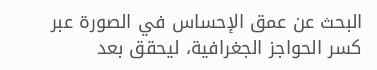البحث عن عمق الإحساس في الصورة عبر كسر الحواجز الجغرافية، ليحقق بعد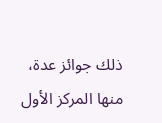ذلك جوائز عدة، منها المركز الأول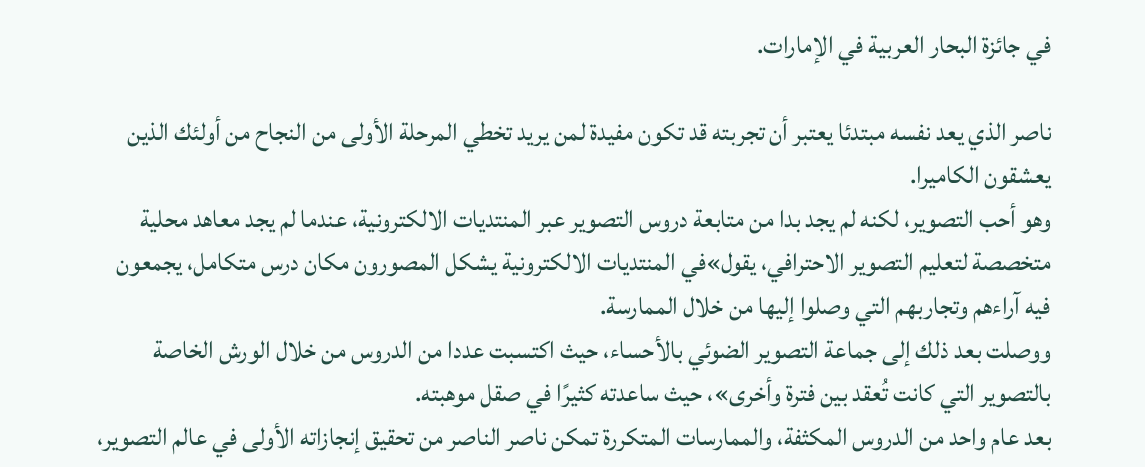في جائزة البحار العربية في الإمارات.

ناصر الذي يعد نفسه مبتدئا يعتبر أن تجربته قد تكون مفيدة لمن يريد تخطي المرحلة الأولى من النجاح من أولئك الذين يعشقون الكاميرا.
وهو أحب التصوير، لكنه لم يجد بدا من متابعة دروس التصوير عبر المنتديات الالكترونية، عندما لم يجد معاهد محلية متخصصة لتعليم التصوير الاحترافي، يقول»في المنتديات الالكترونية يشكل المصورون مكان درس متكامل، يجمعون فيه آراءهم وتجاربهم التي وصلوا إليها من خلال الممارسة.
ووصلت بعد ذلك إلى جماعة التصوير الضوئي بالأحساء، حيث اكتسبت عددا من الدروس من خلال الورش الخاصة بالتصوير التي كانت تُعقد بين فترة وأخرى»، حيث ساعدته كثيرًا في صقل موهبته.
بعد عام واحد من الدروس المكثفة، والممارسات المتكررة تمكن ناصر الناصر من تحقيق إنجازاته الأولى في عالم التصوير،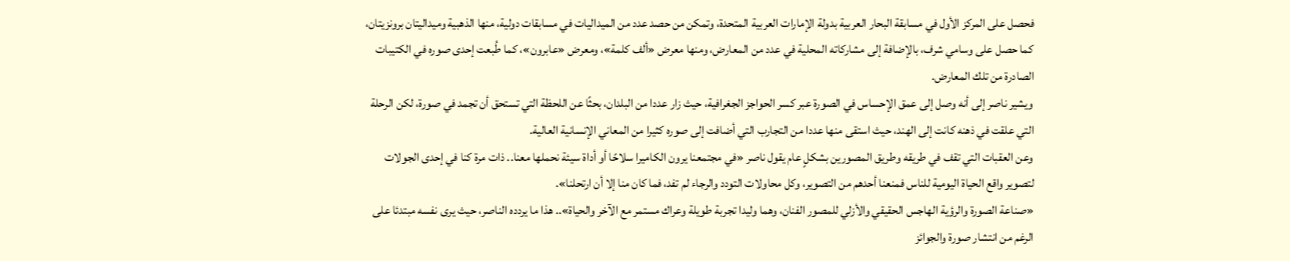فحصل على المركز الأول في مسابقة البحار العربية بدولة الإمارات العربية المتحدة، وتمكن من حصد عدد من الميداليات في مسابقات دولية، منها الذهبية وميداليتان برونزيتان، كما حصل على وسامي شرف، بالإضافة إلى مشاركاته المحلية في عدد من المعارض، ومنها معرض «ألف كلمة»، ومعرض «عابرون»، كما طُبعت إحدى صوره في الكتيبات الصادرة من تلك المعارض.
ويشير ناصر إلى أنه وصل إلى عمق الإحساس في الصورة عبر كسر الحواجز الجغرافية، حيث زار عددا من البلدان، بحثًا عن اللحظة التي تستحق أن تجمد في صورة، لكن الرحلة التي علقت في ذهنه كانت إلى الهند، حيث استقى منها عددا من التجارب التي أضافت إلى صوره كثيرا من المعاني الإنسانية العالية.
وعن العقبات التي تقف في طريقه وطريق المصورين بشكلٍ عام يقول ناصر «في مجتمعنا يرون الكاميرا سلاحًا أو أداة سيئة نحملها معنا.. ذات مرة كنا في إحدى الجولات لتصوير واقع الحياة اليومية للناس فمنعنا أحدهم من التصوير، وكل محاولات التودد والرجاء لم تفد، فما كان منا إلا أن ارتحلنا».
«صناعة الصورة والرؤية الهاجس الحقيقي والأزلي للمصور الفنان، وهما وليدا تجربة طويلة وعراك مستمر مع الآخر والحياة».. هذا ما يردده الناصر، حيث يرى نفسه مبتدئا على الرغم من انتشار صورة والجوائز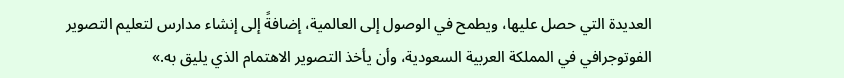العديدة التي حصل عليها، ويطمح في الوصول إلى العالمية، إضافةً إلى إنشاء مدارس لتعليم التصوير الفوتوجرافي في المملكة العربية السعودية، وأن يأخذ التصوير الاهتمام الذي يليق به.»